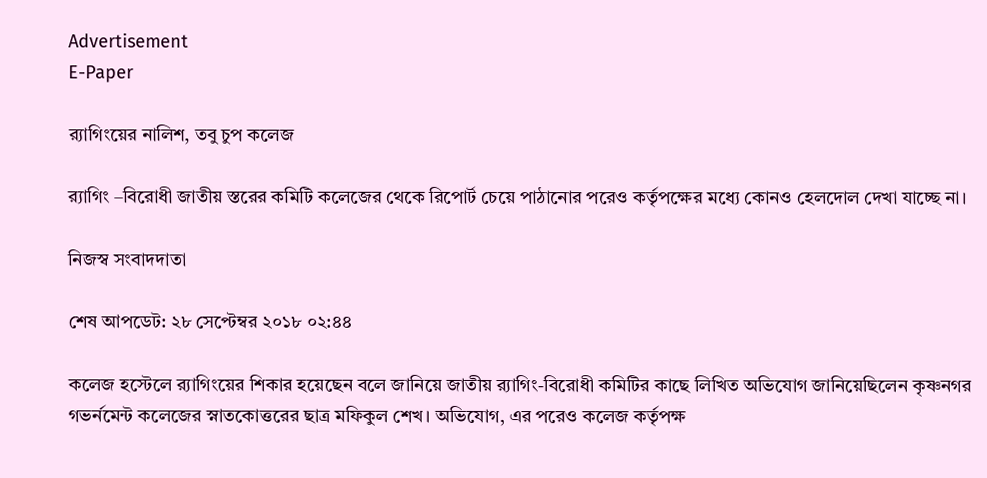Advertisement
E-Paper

র‌্যাগিংয়ের নালিশ, তবু চুপ কলেজ

র‌্যাগিং –বিরোধী জাতীয় স্তরের কমিটি কলেজের থেকে রিপোর্ট চেয়ে পাঠানোর পরেও কর্তৃপক্ষের মধ্যে কোনও হেলদোল দেখা যাচ্ছে না।

নিজস্ব সংবাদদাতা

শেষ আপডেট: ২৮ সেপ্টেম্বর ২০১৮ ০২:৪৪

কলেজ হস্টেলে র‌্যাগিংয়ের শিকার হয়েছেন বলে জানিয়ে জাতীয় র‌্যাগিং-বিরোধী কমিটির কাছে লিখিত অভিযোগ জানিয়েছিলেন কৃষ্ণনগর গভর্নমেন্ট কলেজের স্নাতকোত্তরের ছাত্র মফিকুল শেখ। অভিযোগ, এর পরেও কলেজ কর্তৃপক্ষ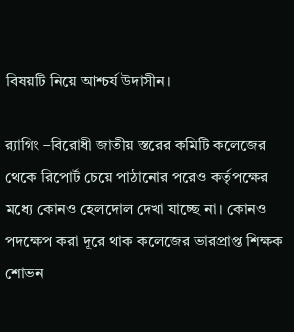বিষয়টি নিয়ে আশ্চর্য উদাসীন।

র‌্যাগিং –বিরোধী জাতীয় স্তরের কমিটি কলেজের থেকে রিপোর্ট চেয়ে পাঠানোর পরেও কর্তৃপক্ষের মধ্যে কোনও হেলদোল দেখা যাচ্ছে না। কোনও পদক্ষেপ করা দূরে থাক কলেজের ভারপ্রাপ্ত শিক্ষক শোভন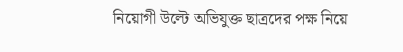নিয়োগী উল্টে অভিযুক্ত ছাত্রদের পক্ষ নিয়ে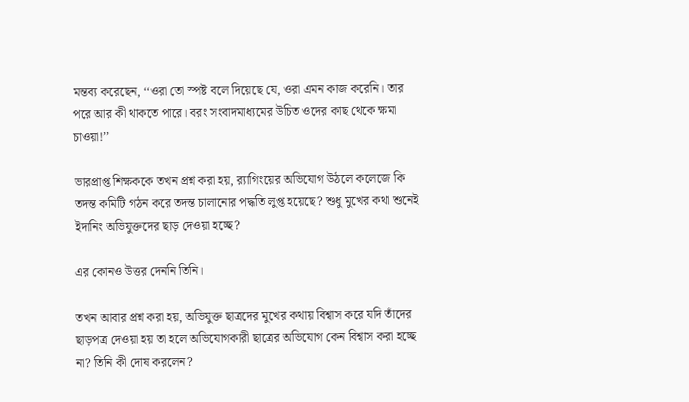মন্তব্য করেছেন, ‘‘ওরা তো স্পষ্ট বলে দিয়েছে যে, ওরা এমন কাজ করেনি। তার পরে আর কী থাকতে পারে। বরং সংবাদমাধ্যমের উচিত ওদের কাছ থেকে ক্ষমা চাওয়া!’’

ভারপ্রাপ্ত শিক্ষককে তখন প্রশ্ন করা হয়, র‌্যাগিংয়ের অভিযোগ উঠলে কলেজে কি তদন্ত কমিটি গঠন করে তদন্ত চালানোর পদ্ধতি লুপ্ত হয়েছে? শুধু মুখের কথা শুনেই ইদানিং অভিযুক্তদের ছাড় দেওয়া হচ্ছে?

এর কোনও উত্তর দেননি তিনি।

তখন আবার প্রশ্ন করা হয়, অভিযুক্ত ছাত্রদের মুখের কথায় বিশ্বাস করে যদি তাঁদের ছাড়পত্র দেওয়া হয় তা হলে অভিযোগকারী ছাত্রের অভিযোগ কেন বিশ্বাস করা হচ্ছে না? তিনি কী দোষ করলেন?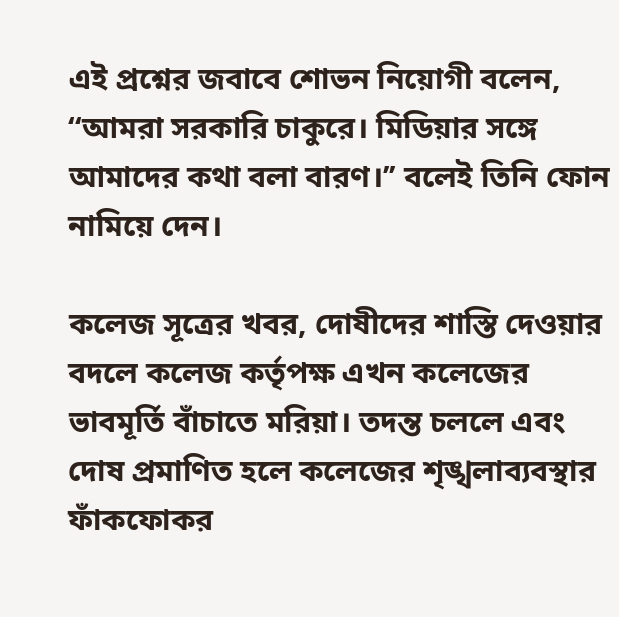এই প্রশ্নের জবাবে শোভন নিয়োগী বলেন, ‘‘আমরা সরকারি চাকুরে। মিডিয়ার সঙ্গে আমাদের কথা বলা বারণ।’’ বলেই তিনি ফোন নামিয়ে দেন।

কলেজ সূত্রের খবর, দোষীদের শাস্তি দেওয়ার বদলে কলেজ কর্তৃপক্ষ এখন কলেজের ভাবমূর্তি বাঁচাতে মরিয়া। তদন্ত চললে এবং দোষ প্রমাণিত হলে কলেজের শৃঙ্খলাব্যবস্থার ফাঁকফোকর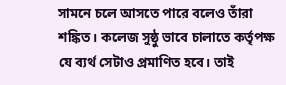সামনে চলে আসতে পারে বলেও তাঁরা শঙ্কিত। কলেজ সুষ্ঠু ভাবে চালাতে কর্তৃপক্ষ যে ব্যর্থ সেটাও প্রমাণিত হবে। তাই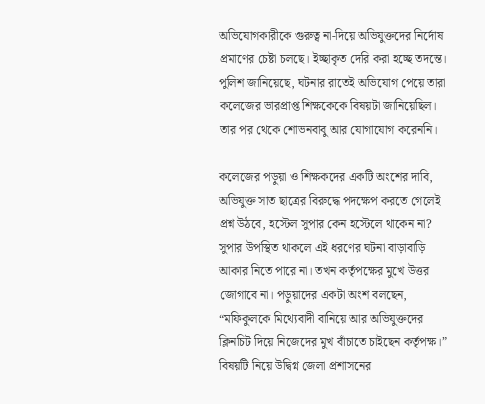অভিযোগকারীকে গুরুত্ব না-দিয়ে অভিযুক্তদের নির্দোষ প্রমাণের চেষ্টা চলছে। ইচ্ছাকৃত দেরি করা হচ্ছে তদন্তে। পুলিশ জানিয়েছে, ঘটনার রাতেই অভিযোগ পেয়ে তারা কলেজের ভারপ্রাপ্ত শিক্ষকেকে বিষয়টা জানিয়েছিল। তার পর থেকে শোভনবাবু আর যোগাযোগ করেননি।

কলেজের পড়ুয়া ও শিক্ষকদের একটি অংশের দাবি, অভিযুক্ত সাত ছাত্রের বিরুদ্ধে পদক্ষেপ করতে গেলেই প্রশ্ন উঠবে, হস্টেল সুপার কেন হস্টেলে থাকেন না? সুপার উপস্থিত থাকলে এই ধরণের ঘটনা বাড়াবাড়ি আকার নিতে পারে না। তখন কর্তৃপক্ষের মুখে উত্তর জোগাবে না। পড়ুয়াদের একটা অংশ বলছেন, “মফিকুলকে মিথ্যেবাদী বানিয়ে আর অভিযুক্তদের ক্লিনচিট দিয়ে নিজেদের মুখ বাঁচাতে চাইছেন কর্তৃপক্ষ।” বিষয়টি নিয়ে উদ্বিগ্ন জেলা প্রশাসনের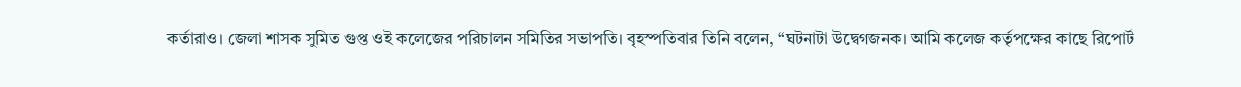কর্তারাও। জেলা শাসক সুমিত গুপ্ত ওই কলেজের পরিচালন সমিতির সভাপতি। বৃহস্পতিবার তিনি বলেন, “ঘটনাটা উদ্বেগজনক। আমি কলেজ কর্তৃপক্ষের কাছে রিপোর্ট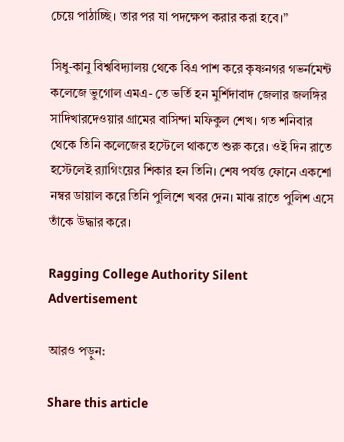চেয়ে পাঠাচ্ছি। তার পর যা পদক্ষেপ করার করা হবে।”

সিধু-কানু বিশ্ববিদ্যালয় থেকে বিএ পাশ করে কৃষ্ণনগর গভর্নমেন্ট কলেজে ভুগোল এমএ- তে ভর্তি হন মুর্শিদাবাদ জেলার জলঙ্গির সাদিখারদেওয়ার গ্রামের বাসিন্দা মফিকুল শেখ। গত শনিবার থেকে তিনি কলেজের হস্টেলে থাকতে শুরু করে। ওই দিন রাতে হস্টেলেই র‌্যাগিংয়ের শিকার হন তিনি। শেষ পর্যন্ত ফোনে একশো নম্বর ডায়াল করে তিনি পুলিশে খবর দেন। মাঝ রাতে পুলিশ এসে তাঁকে উদ্ধার করে।

Ragging College Authority Silent
Advertisement

আরও পড়ুন:

Share this article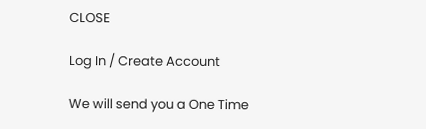CLOSE

Log In / Create Account

We will send you a One Time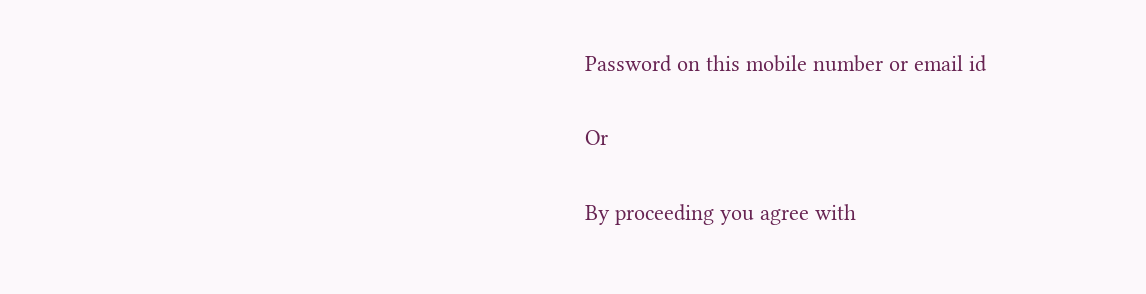Password on this mobile number or email id

Or

By proceeding you agree with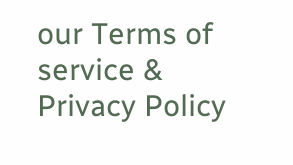our Terms of service & Privacy Policy